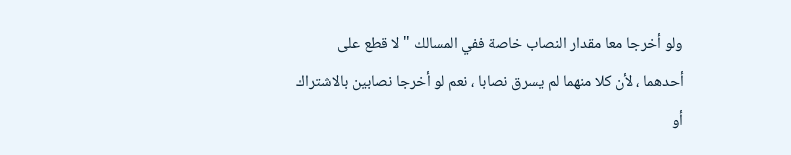ولو أخرجا معا مقدار النصاب خاصة ففي المسالك " لا قطع على
أحدهما ، لأن كلا منهما لم يسرق نصابا ، نعم لو أخرجا نصابين بالاشتراك
أو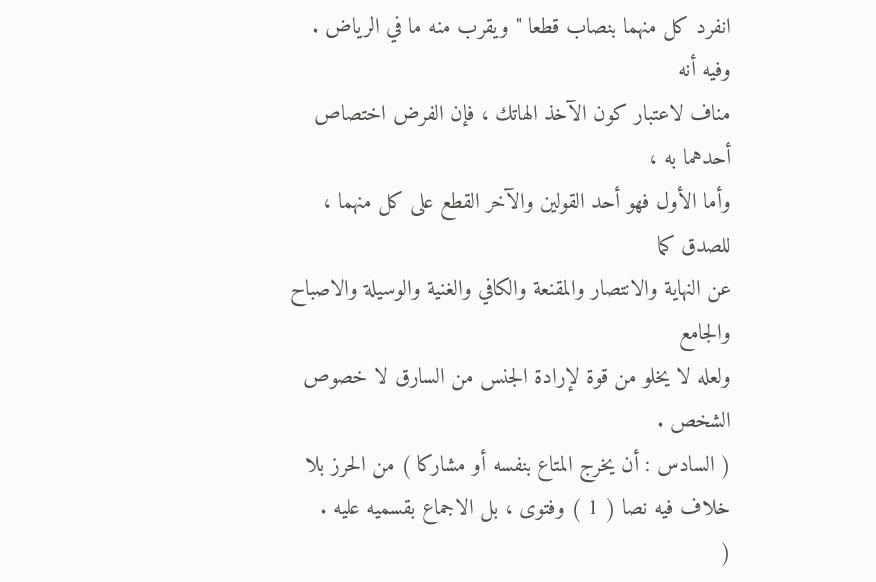انفرد كل منهما بنصاب قطعا " ويقرب منه ما في الرياض . وفيه أنه
مناف لاعتبار كون الآخذ الهاتك ، فإن الفرض اختصاص أحدهما به ،
وأما الأول فهو أحد القولين والآخر القطع على كل منهما ، للصدق كما
عن النهاية والانتصار والمقنعة والكافي والغنية والوسيلة والاصباح والجامع
ولعله لا يخلو من قوة لإرادة الجنس من السارق لا خصوص الشخص .
( السادس : أن يخرج المتاع بنفسه أو مشاركا ) من الحرز بلا
خلاف فيه نصا ( 1 ) وفتوى ، بل الاجماع بقسميه عليه .
(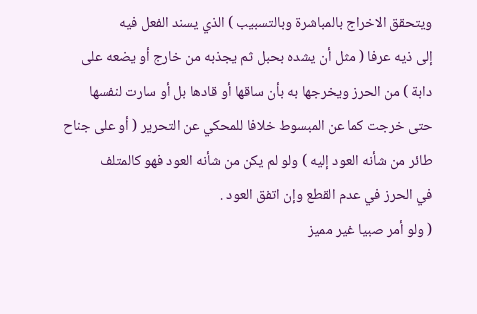ويتحقق الاخراج بالمباشرة وبالتسبيب ) الذي يسند الفعل فيه
إلى ذيه عرفا ( مثل أن يشده بحبل ثم يجذبه من خارج أو يضعه على
دابة ) من الحرز ويخرجها به بأن ساقها أو قادها بل أو سارت لنفسها
حتى خرجت كما عن المبسوط خلافا للمحكي عن التحرير ( أو على جناح
طائر من شأنه العود إليه ) ولو لم يكن من شأنه العود فهو كالمتلف
في الحرز في عدم القطع وإن اتفق العود .
( ولو أمر صبيا غير مميز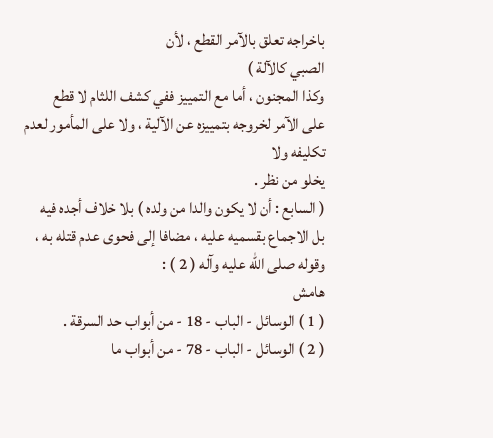باخراجه تعلق بالآمر القطع ، لأن
الصبي كالآلة )
وكذا المجنون ، أما مع التمييز ففي كشف اللثام لا قطع
على الآمر لخروجه بتمييزه عن الآلية ، ولا على المأمور لعدم تكليفه ولا
يخلو من نظر .
( السابع : أن لا يكون والدا من ولده ) بلا خلاف أجده فيه
بل الاجماع بقسميه عليه ، مضافا إلى فحوى عدم قتله به ، وقوله صلى الله عليه وآله ( 2 ) :
هامش
( 1 ) الوسائل - الباب - 18 - من أبواب حد السرقة .
( 2 ) الوسائل - الباب - 78 - من أبواب ما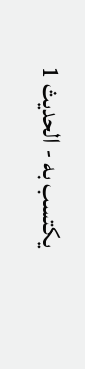يكتسب به - الحديث 1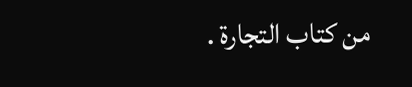من كتاب التجارة .